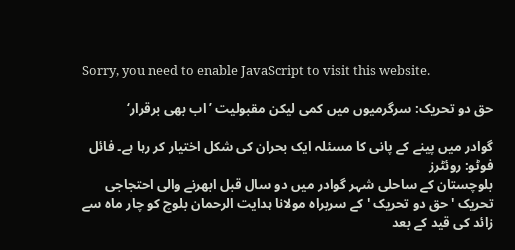Sorry, you need to enable JavaScript to visit this website.

حق دو تحریک: سرگرمیوں میں کمی لیکن مقبولیت ’اب بھی برقرار‘

گوادر میں پینے کے پانی کا مسئلہ ایک بحران کی شکل اختیار کر رہا ہے۔ فائل فوٹو: روئٹرز
بلوچستان کے ساحلی شہر گوادر میں دو سال قبل ابھرنے والی احتجاجی تحریک 'حق دو تحریک 'کے سربراہ مولانا ہدایت الرحمان بلوچ کو چار ماہ سے زائد کی قید کے بعد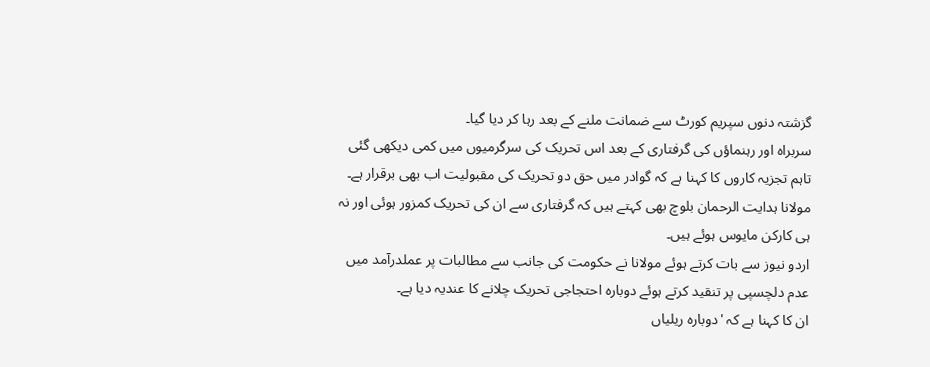گزشتہ دنوں سپریم کورٹ سے ضمانت ملنے کے بعد رہا کر دیا گیا۔
سربراہ اور رہنماؤں کی گرفتاری کے بعد اس تحریک کی سرگرمیوں میں کمی دیکھی گئی تاہم تجزیہ کاروں کا کہنا ہے کہ گوادر میں حق دو تحریک کی مقبولیت اب بھی برقرار ہے۔
مولانا ہدایت الرحمان بلوچ بھی کہتے ہیں کہ گرفتاری سے ان کی تحریک کمزور ہوئی اور نہ ہی کارکن مایوس ہوئے ہیں۔
اردو نیوز سے بات کرتے ہوئے مولانا نے حکومت کی جانب سے مطالبات پر عملدرآمد میں عدم دلچسپی پر تنقید کرتے ہوئے دوبارہ احتجاجی تحریک چلانے کا عندیہ دیا ہے۔
ان کا کہنا ہے کہ 'دوبارہ ریلیاں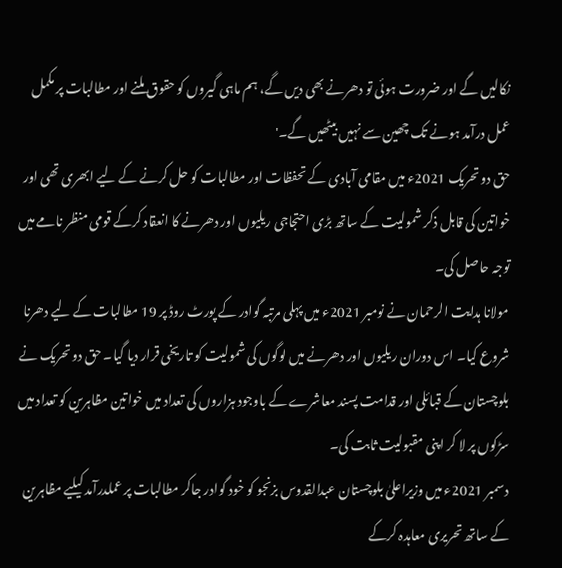نکالیں گے اور ضرورت ہوئی تو دھرنے بھی دیں گے، ہم ماہی گیروں کو حقوق ملنے اور مطالبات پر مکمل عمل درآمد ہونے تک چھین سے نہیں بیٹھیں گے۔'
حق دو تحریک 2021ء میں مقامی آبادی کے تحفظات اور مطالبات کو حل کرنے کے لیے ابھری تھی اور خواتین کی قابل ذکر شمولیت کے ساتھ بڑی احتجاجی ریلیوں اور دھرنے کا انعقاد کرکے قومی منظر نامے میں توجہ حاصل کی۔
مولانا ہدایت الرحمان نے نومبر 2021ء میں پہلی مرتبہ گوادر کے پورٹ روڈ پر 19 مطالبات کے لیے دھرنا شروع کیا۔ اس دوران ریلیوں اور دھرنے میں لوگوں کی شمولیت کو تاریخی قرار دیا گیا۔ حق دو تحریک نے بلوچستان کے قبائلی اور قدامت پسند معاشرے کے باوجود ہزاروں کی تعداد میں خواتین مظاہرین کو تعداد میں سڑکوں پر لا کر اپنی مقبولیت ثابت کی۔
دسمبر 2021ء میں وزیراعلیٰ بلوچستان عبدالقدوس بزنجو کو خود گوادر جاکر مطالبات پر عملدرآمد کیلیے مظاہرین کے ساتھ تحریری معاہدہ کرکے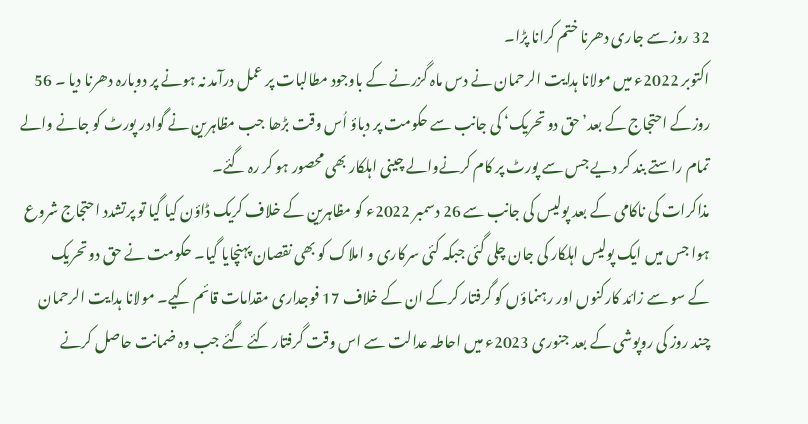32 روز سے جاری دھرنا ختم کرانا پڑا۔
اکتوبر 2022ء میں مولانا ہدایت الرحمان نے دس ماہ گزرنے کے باوجود مطالبات پر عمل درآمد نہ ہونے پر دوبارہ دھرنا دیا ۔ 56 روزکے احتجاج کے بعد’حق دو تحریک‘ کی جانب سے حکومت پر دباؤ اُس وقت بڑھا جب مظاہرین نے گوادر پورٹ کو جانے والے تمام راستے بند کر دیے جس سے پورٹ پر کام کرنےوالے چینی اہلکار بھی محصور ہو کر رہ گئے۔
مذاکرات کی ناکامی کے بعد پولیس کی جانب سے 26 دسمبر 2022ء کو مظاہرین کے خلاف کریک ڈاؤن کیا گیا تو پرتشدد احتجاج شروع ہوا جس میں ایک پولیس اہلکار کی جان چلی گئی جبکہ کئی سرکاری و املاک کو بھی نقصان پہنچایا گیا۔ حکومت نے حق دو تحریک کے سو سے زائد کارکنوں اور رہنماؤں کو گرفتار کرکے ان کے خلاف 17 فوجداری مقدامات قائم کیے۔ مولانا ہدایت الرحمان چند روز کی روپوشی کے بعد جنوری 2023ء میں احاطہ عدالت سے اس وقت گرفتار کئے گئے جب وہ ضمانت حاصل کرنے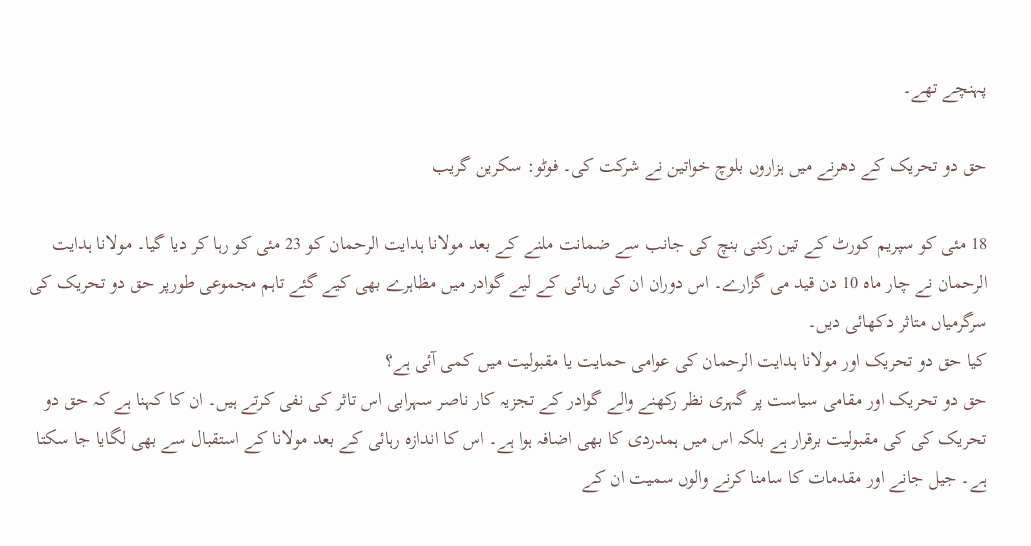پہنچے تھے۔

حق دو تحریک کے دھرنے میں ہزاروں بلوچ خواتین نے شرکت کی۔ فوٹو: سکرین گریب

18 مئی کو سپریم کورٹ کے تین رکنی بنچ کی جانب سے ضمانت ملنے کے بعد مولانا ہدایت الرحمان کو 23 مئی کو رہا کر دیا گیا۔ مولانا ہدایت الرحمان نے چار ماہ 10 دن قید می گزارے۔ اس دوران ان کی رہائی کے لیے گوادر میں مظاہرے بھی کیے گئے تاہم مجموعی طورپر حق دو تحریک کی سرگرمیاں متاثر دکھائی دیں۔
کیا حق دو تحریک اور مولانا ہدایت الرحمان کی عوامی حمایت یا مقبولیت میں کمی آئی ہے؟
حق دو تحریک اور مقامی سیاست پر گہری نظر رکھنے والے گوادر کے تجزیہ کار ناصر سہرابی اس تاثر کی نفی کرتے ہیں۔ ان کا کہنا ہے کہ حق دو تحریک کی کی مقبولیت برقرار ہے بلکہ اس میں ہمدردی کا بھی اضافہ ہوا ہے۔ اس کا اندازہ رہائی کے بعد مولانا کے استقبال سے بھی لگایا جا سکتا ہے۔ جیل جانے اور مقدمات کا سامنا کرنے والوں سمیت ان کے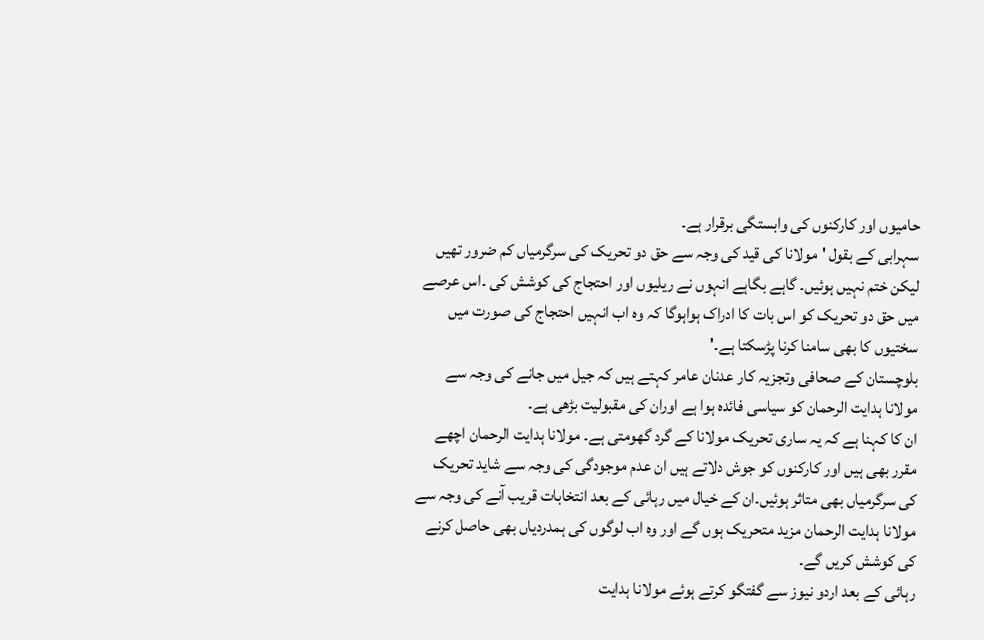حامیوں اور کارکنوں کی وابستگی برقرار ہے۔
سہرابی کے بقول 'مولانا کی قید کی وجہ سے حق دو تحریک کی سرگرمیاں کم ضرور تھیں لیکن ختم نہیں ہوئیں۔ گاہے بگاہے انہوں نے ریلیوں اور احتجاج کی کوشش کی ۔اس عرصے میں حق دو تحریک کو اس بات کا ادراک ہواہوگا کہ وہ اب انہیں احتجاج کی صورت میں سختیوں کا بھی سامنا کرنا پڑسکتا ہے۔'
بلوچستان کے صحافی وتجزیہ کار عدنان عامر کہتے ہیں کہ جیل میں جانے کی وجہ سے مولانا ہدایت الرحمان کو سیاسی فائدہ ہوا ہے اوران کی مقبولیت بڑھی ہے۔
ان کا کہنا ہے کہ یہ ساری تحریک مولانا کے گرد گھومتی ہے۔ مولانا ہدایت الرحمان اچھے مقرر بھی ہیں اور کارکنوں کو جوش دلاتے ہیں ان عدم موجودگی کی وجہ سے شاید تحریک کی سرگرمیاں بھی متاثر ہوئیں۔ان کے خیال میں رہائی کے بعد انتخابات قریب آنے کی وجہ سے مولانا ہدایت الرحمان مزید متحریک ہوں گے اور وہ اب لوگوں کی ہمدردیاں بھی حاصل کرنے کی کوشش کریں گے۔
رہائی کے بعد اردو نیوز سے گفتگو کرتے ہوئے مولانا ہدایت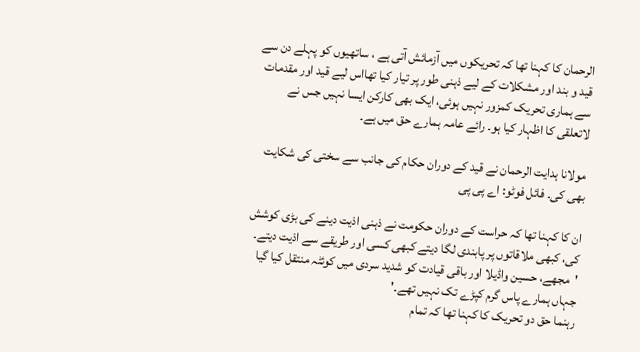الرحمان کا کہنا تھا کہ تحریکوں میں آزمائش آتی ہے ، ساتھیوں کو پہلے دن سے قید و بند اور مشکلات کے لیے ذہنی طور پر تیار کیا تھااس لیے قید اور مقدمات سے ہماری تحریک کمزور نہیں ہوئی، ایک بھی کارکن ایسا نہیں جس نے لاتعلقی کا اظہار کیا ہو۔ رائے عامہ ہمارے حق میں ہے۔

مولانا ہدایت الرحمان نے قید کے دوران حکام کی جانب سے سختی کی شکایت بھی کی۔ فائل فوٹو: اے پی پی

ان کا کہنا تھا کہ حراست کے دوران حکومت نے ذہنی اذیت دینے کی بڑی کوشش کی، کبھی ملاقاتوں پر پابندی لگا دیتے کبھی کسی اور طریقے سے اذیت دیتے۔ 'مجھے، حسین واڈیلا اور باقی قیادت کو شدید سردی میں کوئٹہ منتقل کیا گیا جہاں ہمارے پاس گرم کپڑے تک نہیں تھے۔'
رہنما حق دو تحریک کا کہنا تھا کہ تمام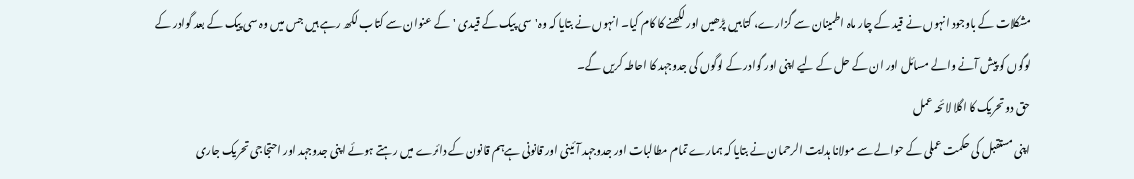مشکلات کے باوجود انہوں نے قید کے چار ماہ اطمینان سے گزارے، کتابیں پڑھیں اور لکھنے کا کام کیا۔ انہوں نے بتایا کہ وہ'سی پیک کے قیدی 'کے عنوان سے کتاب لکھ رہے ہیں جس میں وہ سی پیک کے بعد گوادر کے لوگوں کو پیش آنے والے مسائل اور ان کے حل کے لیے اپنی اور گوادر کے لوگوں کی جدوجہد کا احاطہ کریں گے۔
حق دو تحریک کا اگلا لائحہ عمل
اپنی مستقبل کی حکمت عملی کے حوالے سے مولانا ہدایت الرحمان نے بتایا کہ ہمارے تمام مطالبات اور جدوجہد آئینی اور قانونی ہےہم قانون کے دائرے میں رہتے ہوئے اپنی جدوجہد اور احتجاجی تحریک جاری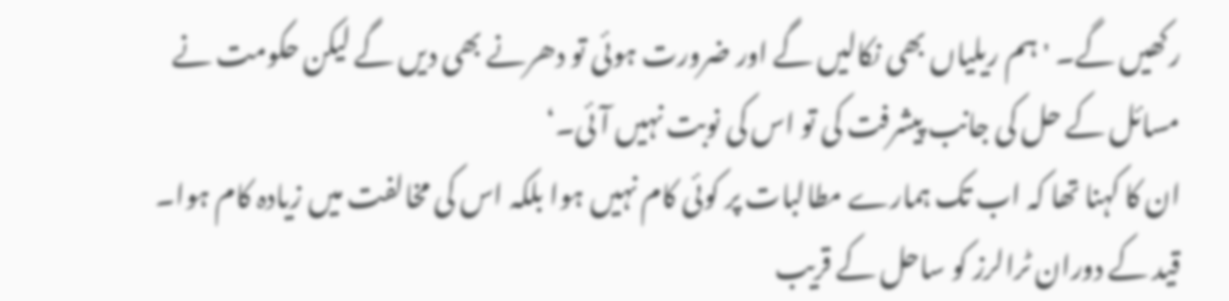رکھیں گے۔ 'ہم ریلیاں بھی نکالیں گے اور ضرورت ہوئی تو دھرنے بھی دیں گے لیکن حکومت نے مسائل کے حل کی جانب پیشرفت کی تو اس کی نوبت نہیں آئی۔‘
ان کا کہنا تھا کہ اب تک ہمارے مطالبات پر کوئی کام نہیں ہوا بلکہ اس کی مخالفت میں زیادہ کام ہوا۔ قید کے دوران ٹرالرز کو ساحل کے قریب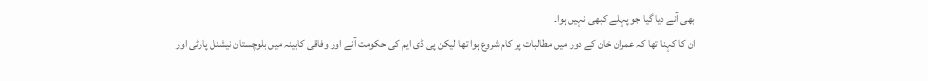بھی آنے دیا گیا جو پہلے کبھی نہیں ہوا۔
ان کا کہنا تھا کہ عمران خان کے دور میں مطالبات پر کام شروع ہوا تھا لیکن پی ڈی ایم کی حکومت آنے اور وفاقی کابینہ میں بلوچستان نیشنل پارٹی اور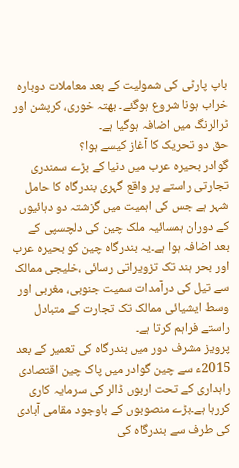باپ پارٹی کی شمولیت کے بعد معاملات دوبارہ خراب ہونا شروع ہوگئے۔ بھتہ خوری، کرپشن اور ٹرالرنگ میں اضافہ ہوگیا ہے۔
حق دو تحریک کا آغاز کیسے ہوا؟
گوادر بحیرہ عرب میں دنیا کے بڑے سمندری تجارتی راستے پر واقع گہری بندرگاہ کا حامل شہر ہے جس کی اہمیت میں گزشتہ دو دہائیوں کے دوران ہمسائیہ ملک چین کی دلچسپی کے بعد اضافہ ہوا ہے۔یہ بندرگاہ چین کو بحیرہ عرب اور بحر ہند تک تزویراتی رسائی ،خلیجی ممالک سے تیل کی درآمدات سمیت جنوبی، مغربی اور وسط ایشیائی ممالک تک تجارت کے متبادل راستے فراہم کرتا ہے۔
پرویز مشرف دور میں بندرگاہ کی تعمیر کے بعد 2015ء سے چین گوادر میں پاک چین اقتصادی راہداری کے تحت اربوں ڈالر کی سرمایہ کاری کررہا ہے۔بڑے منصوبوں کے باوجود مقامی آبادی کی طرف سے بندرگاہ کی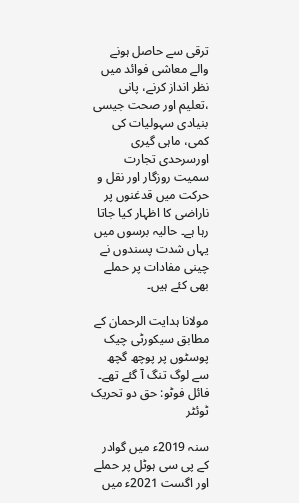ترقی سے حاصل ہونے والے معاشی فوائد میں نظر انداز کرنے، پانی ،تعلیم اور صحت جیسی بنیادی سہولیات کی کمی، ماہی گیری اورسرحدی تجارت سمیت روزگار اور نقل و حرکت میں قدغنوں پر ناراضی کا اظہار کیا جاتا رہا ہے۔ حالیہ برسوں میں یہاں شدت پسندوں نے چینی مفادات پر حملے بھی کئے ہیں۔

مولانا ہدایت الرحمان کے مطابق سیکورٹی چیک پوسٹوں پر پوچھ گچھ سے لوگ تنگ آ گئے تھے۔ فائل فوٹو: حق دو تحریک ٹوئٹر

سنہ 2019ء میں گوادر کے پی سی ہوٹل پر حملے اور اگست 2021ء میں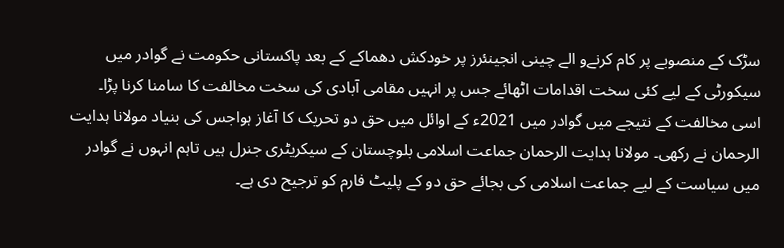سڑک کے منصوبے پر کام کرنےو الے چینی انجینئرز پر خودکش دھماکے کے بعد پاکستانی حکومت نے گوادر میں سیکورٹی کے لیے کئی سخت اقدامات اٹھائے جس پر انہیں مقامی آبادی کی سخت مخالفت کا سامنا کرنا پڑا۔
اسی مخالفت کے نتیجے میں گوادر میں 2021ء کے اوائل میں حق دو تحریک کا آغاز ہواجس کی بنیاد مولانا ہدایت الرحمان نے رکھی۔ مولانا ہدایت الرحمان جماعت اسلامی بلوچستان کے سیکریٹری جنرل ہیں تاہم انہوں نے گوادر میں سیاست کے لیے جماعت اسلامی کی بجائے حق دو کے پلیٹ فارم کو ترجیح دی ہے۔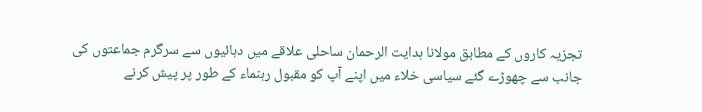تجزیہ کاروں کے مطابق مولانا ہدایت الرحمان ساحلی علاقے میں دہائیوں سے سرگرم جماعتوں کی جانب سے چھوڑے گئے سیاسی خلاء میں اپنے آپ کو مقبول رہنماء کے طور پر پیش کرنے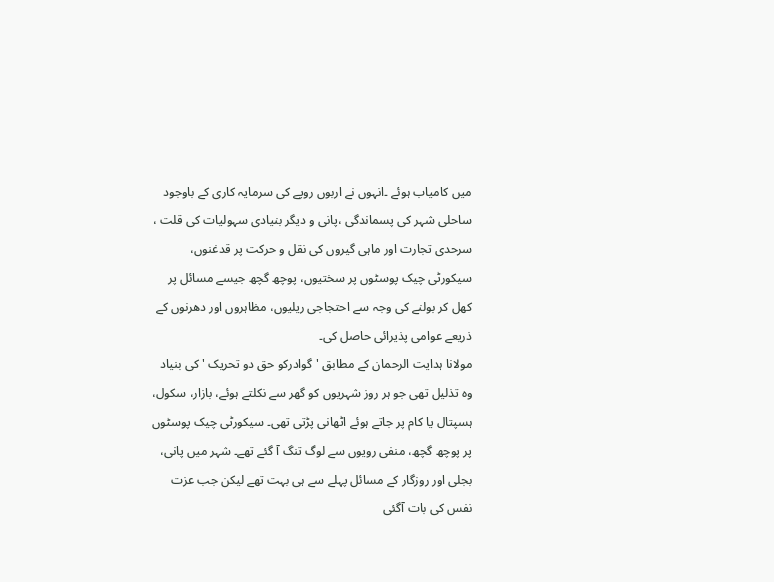میں کامیاب ہوئے ۔انہوں نے اربوں روپے کی سرمایہ کاری کے باوجود ساحلی شہر کی پسماندگی ،پانی و دیگر بنیادی سہولیات کی قلت ، سرحدی تجارت اور ماہی گیروں کی نقل و حرکت پر قدغنوں، سیکورٹی چیک پوسٹوں پر سختیوں، پوچھ گچھ جیسے مسائل پر کھل کر بولنے کی وجہ سے احتجاجی ریلیوں، مظاہروں اور دھرنوں کے ذریعے عوامی پذیرائی حاصل کی۔
مولانا ہدایت الرحمان کے مطابق 'گوادرکو حق دو تحریک 'کی بنیاد وہ تذلیل تھی جو ہر روز شہریوں کو گھر سے نکلتے ہوئے، بازار، سکول، ہسپتال یا کام پر جاتے ہوئے اٹھانی پڑتی تھی۔ سیکورٹی چیک پوسٹوں پر پوچھ گچھ، منفی رویوں سے لوگ تنگ آ گئے تھے۔ شہر میں پانی، بجلی اور روزگار کے مسائل پہلے سے ہی بہت تھے لیکن جب عزت نفس کی بات آگئی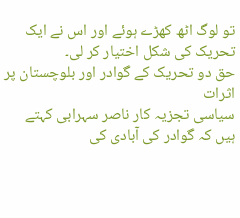تو لوگ اٹھ کھڑے ہوئے اور اس نے ایک تحریک کی شکل اختیار کر لی۔
حق دو تحریک کے گوادر اور بلوچستان پر اثرات
سیاسی تجزیہ کار ناصر سہرابی کہتے ہیں کہ گوادر کی آبادی کی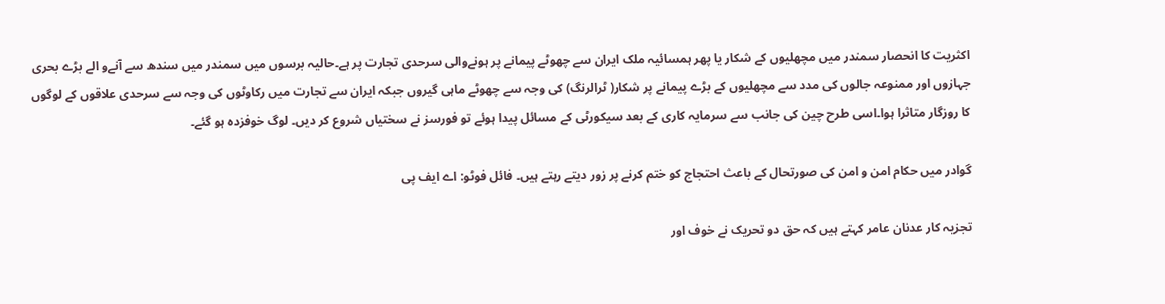اکثریت کا انحصار سمندر میں مچھلیوں کے شکار یا پھر ہمسائیہ ملک ایران سے چھوٹے پیمانے پر ہونےوالی سرحدی تجارت پر ہے۔حالیہ برسوں میں سمندر میں سندھ سے آنےو الے بڑے بحری جہازوں اور ممنوعہ جالوں کی مدد سے مچھلیوں کے بڑے پیمانے پر شکار( ٹرالرنگ) کی وجہ سے چھوٹے ماہی گیروں جبکہ ایران سے تجارت میں رکاوٹوں کی وجہ سے سرحدی علاقوں کے لوگوں کا روزگار متاثرا ہوا۔اسی طرح چین کی جانب سے سرمایہ کاری کے بعد سیکورٹی کے مسائل پیدا ہوئے تو فورسز نے سختیاں شروع کر دیں۔ لوگ خوفزدہ ہو گئے۔

گوادر میں حکام امن و امن کی صورتحال کے باعث احتجاج کو ختم کرنے پر زور دیتے رہتے ہیں۔ فائل فوٹو: اے ایف پی

تجزیہ کار عدنان عامر کہتے ہیں کہ حق دو تحریک نے خوف اور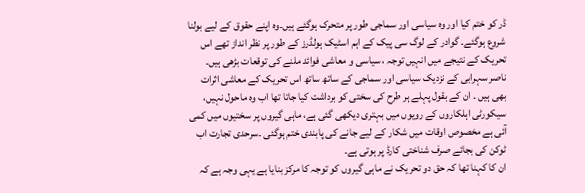ڈر کو ختم کیا اور وہ سیاسی اور سماجی طور پر متحرک ہوگئے ہیں۔وہ اپنے حقوق کے لیے بولنا شروع ہوگئے۔ گوادر کے لوگ سی پیک کے اہم اسٹیک ہولڈرز کے طور پر نظر انداز تھے اس تحریک کے نتیجے میں انہیں توجہ ، سیاسی و معاشی فوائد ملنے کی توقعات بڑھی ہیں۔
ناصر سہرابی کے نزدیک سیاسی اور سماجی کے ساتھ ساتھ اس تحریک کے معاشی اثرات بھی ہیں ۔ ان کے بقول پہلے ہر طرح کی سختی کو برداشت کیا جاتا تھا اب وہ ماحول نہیں، سیکورٹی اہلکاروں کے رویوں میں بہتری دیکھی گئی ہے، ماہی گیروں پر سختیوں میں کمی آئی ہے مخصوص اوقات میں شکار کے لیے جانے کی پابندی ختم ہوگئی ۔سرحدی تجارت اب ٹوکن کی بجائے صرف شناختی کارڈ پر ہوتی ہے۔
ان کا کہنا تھا کہ حق دو تحریک نے ماہی گیروں کو توجہ کا مرکز بنایا ہے یہی وجہ ہے کہ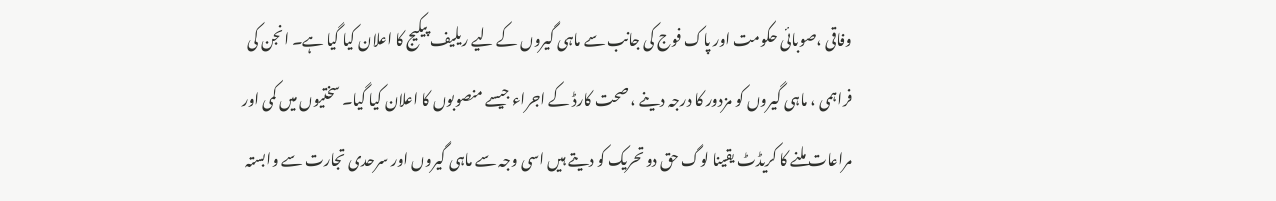وفاقی ،صوبائی حکومت اور پاک فوج کی جانب سے ماہی گیروں کے لیے ریلیف پیکیج کا اعلان کیا گیا ہے۔ انجن کی فراہمی ، ماہی گیروں کو مزدور کا درجہ دینے ، صحت کارڈ کے اجراء جیسے منصوبوں کا اعلان کیا گیا۔ سختیوں میں کمی اور مراعات ملنے کا کریڈٹ یقینا لوگ حق دو تحریک کو دیتے ہیں اسی وجہ سے ماہی گیروں اور سرحدی تجارت سے وابستہ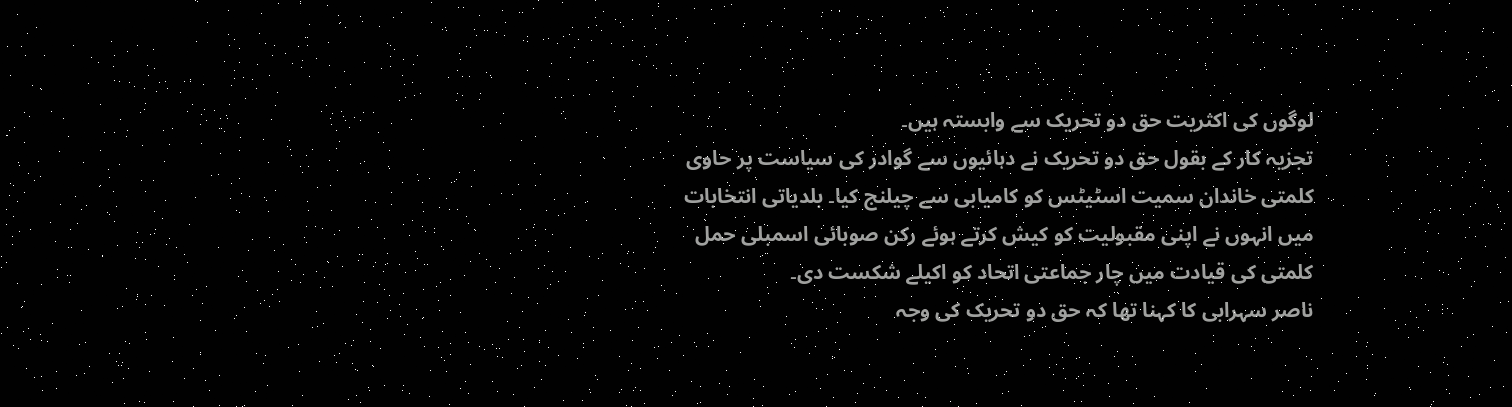لوگوں کی اکثریت حق دو تحریک سے وابستہ ہیں۔
تجزیہ کار کے بقول حق دو تحریک نے دہائیوں سے گوادر کی سیاست پر حاوی کلمتی خاندان سمیت اسٹیٹس کو کامیابی سے چیلنج کیا۔ بلدیاتی انتخابات میں انہوں نے اپنی مقبولیت کو کیش کرتے ہوئے رکن صوبائی اسمبلی حمل کلمتی کی قیادت میں چار جماعتی اتحاد کو اکیلے شکست دی۔
ناصر سہرابی کا کہنا تھا کہ حق دو تحریک کی وجہ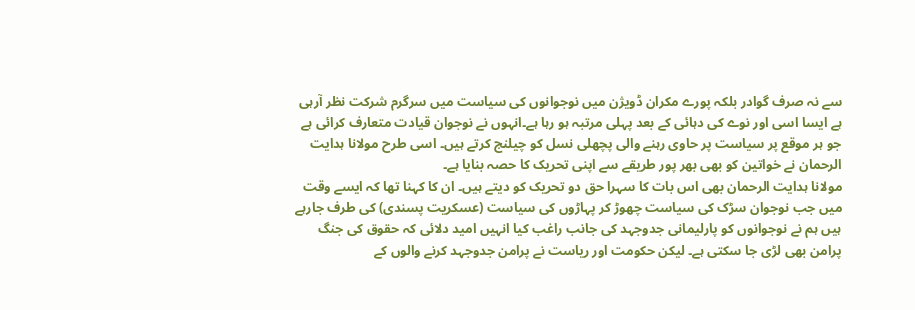سے نہ صرف گوادر بلکہ پورے مکران ڈویژن میں نوجوانوں کی سیاست میں سرگرم شرکت نظر آرہی ہے ایسا اسی اور نوے کی دہائی کے بعد پہلی مرتبہ ہو رہا ہے۔انہوں نے نوجوان قیادت متعارف کرائی ہے جو ہر موقع پر سیاست پر حاوی رہنے والی پچھلی نسل کو چیلنج کرتے ہیں۔ اسی طرح مولانا ہدایت الرحمان نے خواتین کو بھی بھر پور طریقے سے اپنی تحریک کا حصہ بنایا ہے۔
مولانا ہدایت الرحمان بھی اس بات کا سہرا حق دو تحریک کو دیتے ہیں۔ ان کا کہنا تھا کہ ایسے وقت میں جب نوجوان سڑک کی سیاست چھوڑ کر پہاڑوں کی سیاست (عسکریت پسندی) کی طرف جارہے ہیں ہم نے نوجوانوں کو پارلیمانی جدوجہد کی جانب راغب کیا انہیں امید دلائی کہ حقوق کی جنگ پرامن بھی لڑی جا سکتی ہے۔ لیکن حکومت اور ریاست نے پرامن جدوجہد کرنے والوں کے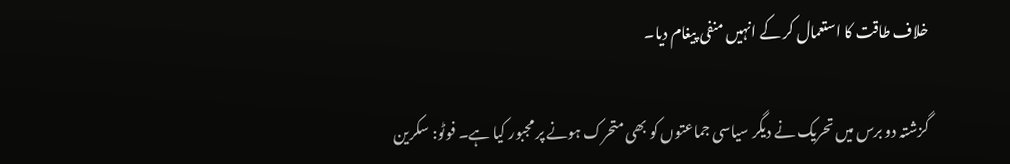خلاف طاقت کا استعمال کر کے انہیں منفی پیغام دیا۔

گزشتہ دو برس میں تحریک نے دیگر سیاسی جماعتوں کو بھی متحرک ہونے پر مجبور کیا ہے۔ فوٹو: سکرین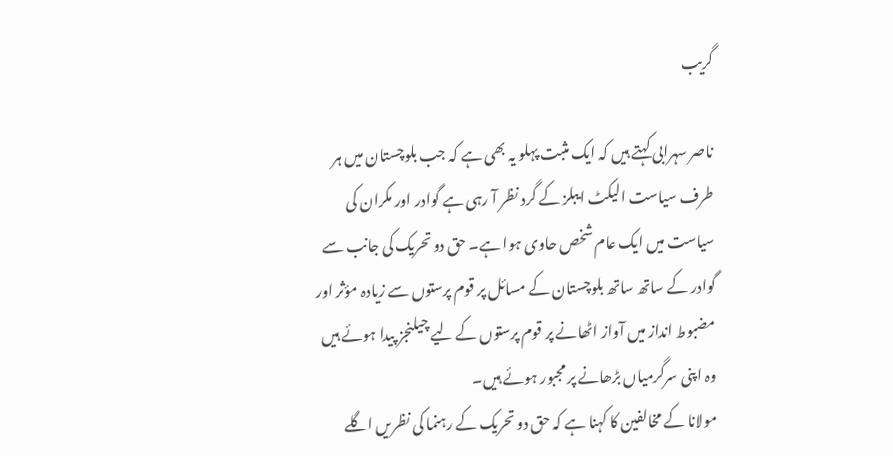گریب

ناصر سہرابی کہتے ہیں کہ ایک مثبت پہلو یہ بھی ہے کہ جب بلوچستان میں ہر طرف سیاست الیکٹ ایبلز کے گرد نظر آ رہی ہے گوادر اور مکران کی سیاست میں ایک عام شخص حاوی ہوا ہے۔ حق دو تحریک کی جانب سے گوادر کے ساتھ ساتھ بلوچستان کے مسائل پر قوم پرستوں سے زیادہ مؤثر اور مضبوط انداز میں آواز اٹھانے پر قوم پرستوں کے لیے چیلنجز پیدا ہوئے ہیں وہ اپنی سرگرمیاں بڑھانے پر مجبور ہوئے ہیں۔
مولانا کے مخالفین کا کہنا ہے کہ حق دو تحریک کے رہنما کی نظریں اگلے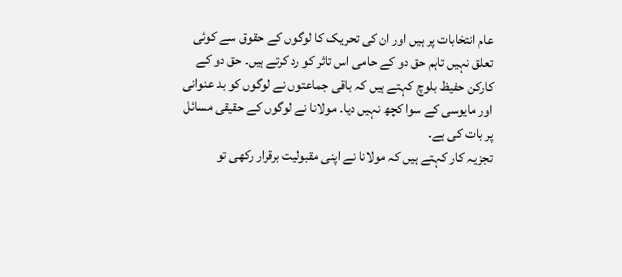عام انتخابات پر ہیں اور ان کی تحریک کا لوگوں کے حقوق سے کوئی تعلق نہیں تاہم حق دو کے حامی اس تاثر کو رد کرتے ہیں۔ حق دو کے کارکن حفیظ بلوچ کہتے ہیں کہ باقی جماعتوں نے لوگوں کو بد عنوانی اور مایوسی کے سوا کچھ نہیں دیا۔ مولانا نے لوگوں کے حقیقی مسائل پر بات کی ہے۔
تجزیہ کار کہتے ہیں کہ مولانا نے اپنی مقبولیت برقرار رکھی تو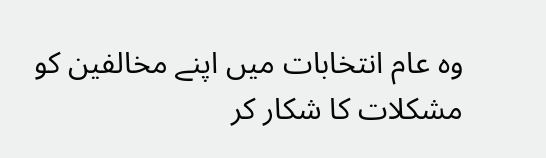وہ عام انتخابات میں اپنے مخالفین کو مشکلات کا شکار کر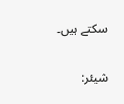سکتے ہیں۔

شیئر: